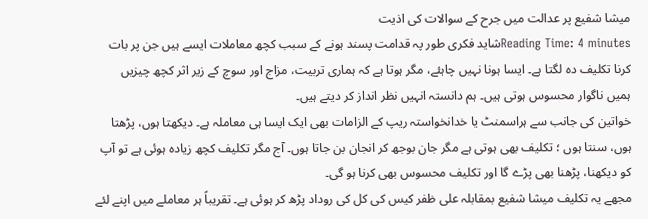میشا شفیع پر عدالت میں جرح کے سوالات کی اذیت
Reading Time: 4 minutesشاید فکری طور پہ قدامت پسند ہونے کے سبب کچھ معاملات ایسے ہیں جن پر بات کرنا تکلیف دہ لگتا ہے۔ ایسا ہونا نہیں چاہئے، مگر ہوتا ہے کہ ہماری تربیت، مزاج اور سوچ کے زیر اثر کچھ چیزیں ہمیں ناگوار محسوس ہوتی ہیں۔ ہم دانستہ انہیں نظر انداز کر دیتے ہیں۔
خواتین کی جانب سے ہراسمنٹ یا خدانخواستہ ریپ کے الزامات بھی ایک ایسا ہی معاملہ ہے۔ دیکھتا ہوں، پڑھتا ہوں، سنتا ہوں ؛ تکلیف بھی ہوتی ہے مگر جان بوجھ کر انجان بن جاتا ہوں۔ آج مگر تکلیف کچھ زیادہ ہوئی ہے تو آپ کو دیکھنا، پڑھنا بھی پڑے گا اور تکلیف محسوس بھی کرنا ہو گی۔
مجھے یہ تکلیف میشا شفیع بمقابلہ علی ظفر کیس کی کل کی روداد پڑھ کر ہوئی ہے۔ تقریباً ہر معاملے میں اپنے لئے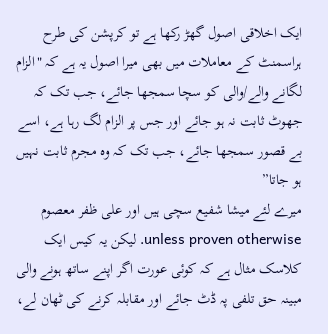ایک اخلاقی اصول گھڑ رکھا ہے تو کرپشن کی طرح ہراسمنٹ کے معاملات میں بھی میرا اصول یہ ہے کہ "الزام لگانے والے/والی کو سچا سمجھا جائے، جب تک کہ جھوٹ ثابت نہ ہو جائے اور جس پر الزام لگ رہا ہے، اسے بے قصور سمجھا جائے، جب تک کہ وہ مجرم ثابت نہیں ہو جاتا”
میرے لئے میشا شفیع سچی ہیں اور علی ظفر معصوم unless proven otherwise. لیکن یہ کیس ایک کلاسک مثال ہے کہ کوئی عورت اگر اپنے ساتھ ہونے والی مبینہ حق تلفی پہ ڈٹ جائے اور مقابلہ کرنے کی ٹھان لے،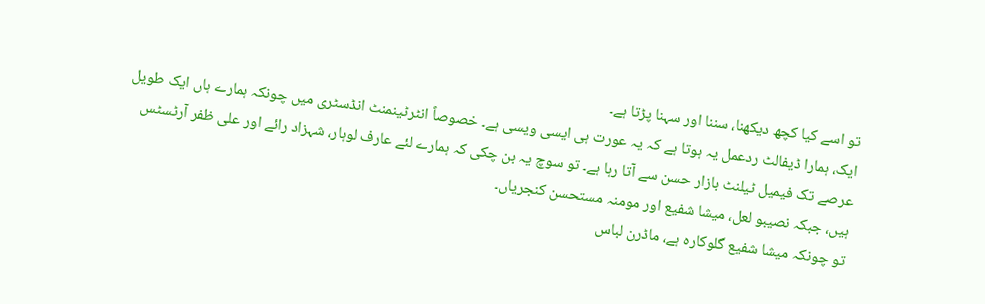تو اسے کیا کچھ دیکھنا، سننا اور سہنا پڑتا ہے۔
ایک، ہمارا ڈیفالٹ ردعمل یہ ہوتا ہے کہ یہ عورت ہی ایسی ویسی ہے۔ خصوصاً انٹرٹینمنٹ انڈسٹری میں چونکہ ہمارے ہاں ایک طویل عرصے تک فیمیل ٹیلنٹ بازار حسن سے آتا رہا ہے۔ تو سوچ یہ بن چکی کہ ہمارے لئے عارف لوہار، شہزاد رائے اور علی ظفر آرٹسٹس ہیں، جبکہ نصیبو لعل، میشا شفیع اور مومنہ مستحسن کنجریاں۔
تو چونکہ میشا شفیع گلوکارہ ہے، ماڈرن لباس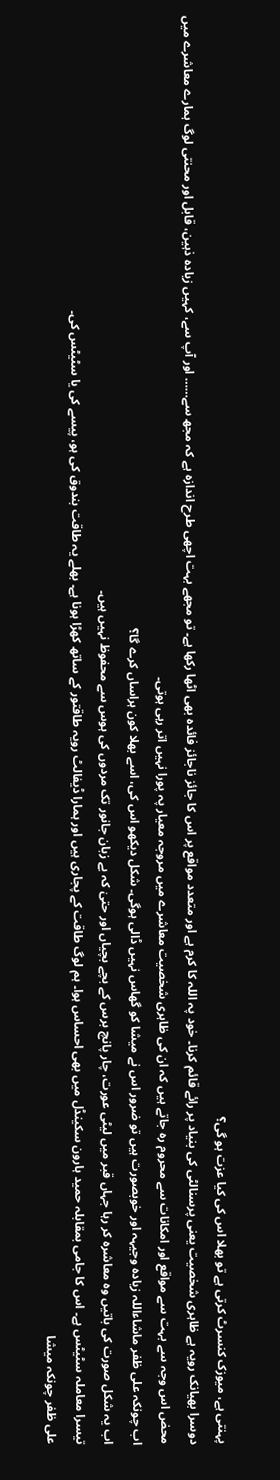پہنتی ہے، میوزک کنسرٹ کرتی ہے تو بھلا اس کی کیا عزت ہو گی؟
دوسرا بھیانک رویہ ہے ظاہری شخصیت یعنی پرسنالٹی کی بنیاد پر رائے قائم کرنا۔ خود پہ اللہ کا کرم ہے اور متعدد مواقع پر اس کا جائز ناجائز فائدہ بھی اٹھا رکھا ہے۔ تو مجھے بہت اچھی طرح اندازہ ہے کہ مجھ سے…… اور آپ سے، کہیں زیادہ ذہین، قابل اور محنتی لوگ ہمارے معاشرے میں محض اس وجہ سے بہت سے مواقع اور امکانات سے محروم رہ جاتے ہیں کہ ان کی ظاہری شخصیت معاشرے میں مروجہ معیار پہ پورا نہیں اتر رہی ہوتی۔
اب چونکہ علی ظفر ماشاءاللہ زیادہ وجیہہ اور خوبصورت ہیں تو ضرور اس نے میشا کو گھاس نہیں ڈالی ہوگی۔ شکل دیکھو اس کی، اسے بھلا کون ہراساں کرے گا؟
اب یہ شکل صورت کی باتیں وہ معاشرہ کر رہا جہاں قبر میں لیٹی عورت، چار پانچ برس کے بچے بچیاں اور حتیٰ کہ بے زبان جانور تک مردوں کی ہوس سے محفوظ نہیں ہیں۔
تیسرا معاملہ سٹیٹس ہے۔ اس کا جامی بمقابلہ حمید ہارون سکینڈل میں بھی احساس ہوا۔ ہم لوگ طاقت کے پجاری ہیں اور ہمارا ڈیفالٹ رویہ طاقتور کے ساتھ کھڑا ہونا ہے۔ بھلے یہ طاقت بندوق کی ہو، پیسے کی یا سٹیٹس کی۔
علی ظفر چونکہ میشا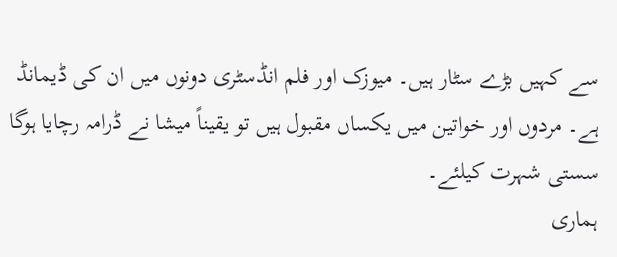سے کہیں بڑے سٹار ہیں۔ میوزک اور فلم انڈسٹری دونوں میں ان کی ڈیمانڈ ہے۔ مردوں اور خواتین میں یکساں مقبول ہیں تو یقیناً میشا نے ڈرامہ رچایا ہوگا سستی شہرت کیلئے۔
ہماری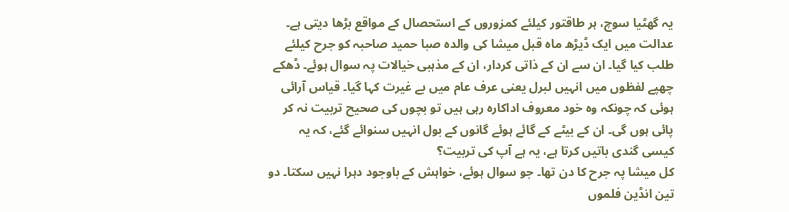یہ گھٹیا سوچ، ہر طاقتور کیلئے کمزوروں کے استحصال کے مواقع بڑھا دیتی ہے۔
عدالت میں ایک ڈیڑھ ماہ قبل میشا کی والدہ صبا حمید صاحبہ کو جرح کیلئے طلب کیا گیا۔ ان سے ان کے ذاتی کردار، ان کے مذہبی خیالات پہ سوال ہوئے۔ ڈھکے چھپے لفظوں میں انہیں لبرل یعنی عرف عام میں بے غیرت کہا گیا۔ قیاس آرائی ہوئی کہ چونکہ وہ خود معروف اداکارہ رہی ہیں تو بچوں کی صحیح تربیت نہ کر پائی ہوں گی۔ ان کے بیٹے کے گائے ہوئے گانوں کے بول انہیں سنوائے گئے، کہ یہ کیسی گندی باتیں کرتا ہے، یہ ہے آپ کی تربیت؟
کل میشا پہ جرح کا دن تھا۔ جو سوال ہوئے، خواہش کے باوجود دہرا نہیں سکتا۔ دو تین انڈین فلموں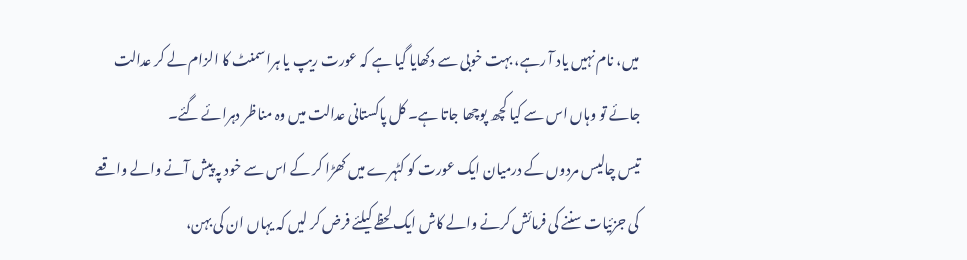میں، نام نہیں یاد آ رہے، بہت خوبی سے دکھایا گیا ہے کہ عورت ریپ یا ہراسمنٹ کا الزام لے کر عدالت جائے تو وہاں اس سے کیا کچھ پوچھا جاتا ہے۔ کل پاکستانی عدالت میں وہ مناظر دہرائے گئے۔
تیس چالیس مردوں کے درمیان ایک عورت کو کٹہرے میں کھڑا کر کے اس سے خود پہ پیش آنے والے واقعے کی جزئیات سننے کی فرمائش کرنے والے کاش ایک لحظے کیلئے فرض کر لیں کہ یہاں ان کی بہن،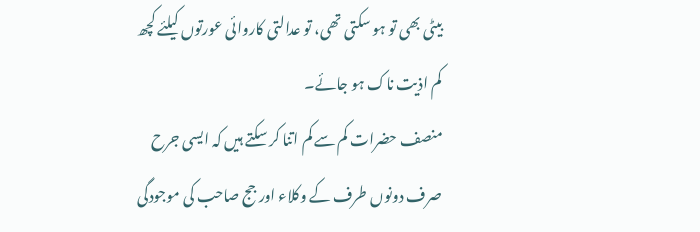بیٹی بھی تو ہو سکتی تھی، تو عدالتی کاروائی عورتوں کیلئے کچھ کم اذیت ناک ہو جائے۔
منصف حضرات کم سے کم اتنا کر سکتے ہیں کہ ایسی جرح صرف دونوں طرف کے وکلاء اور جج صاحب کی موجودگی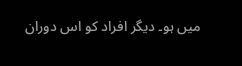میں ہو۔ دیگر افراد کو اس دوران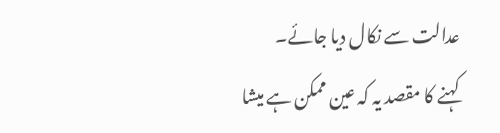عدالت سے نکال دیا جائے۔
کہنے کا مقصد یہ کہ عین ممکن ہے میشا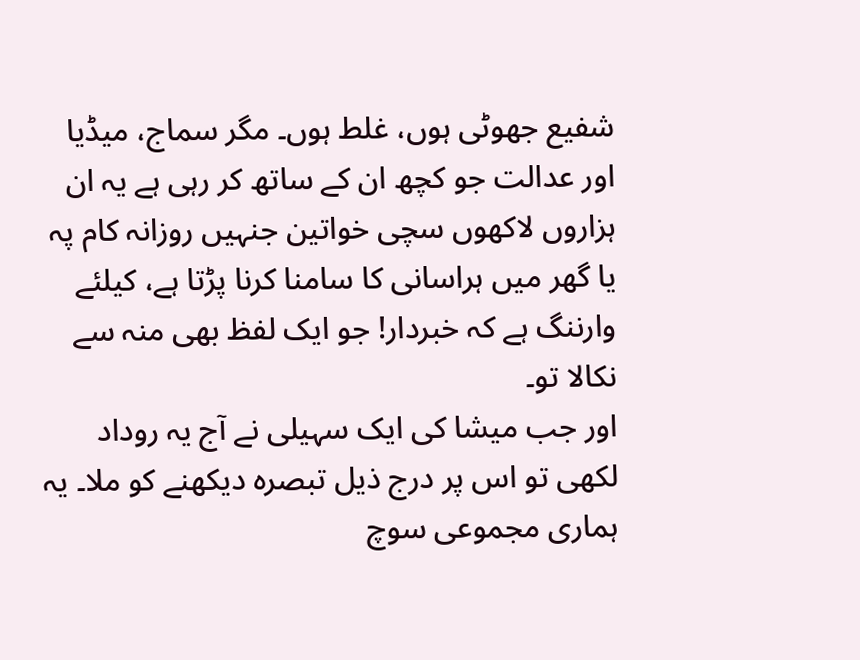شفیع جھوٹی ہوں، غلط ہوں۔ مگر سماج، میڈیا اور عدالت جو کچھ ان کے ساتھ کر رہی ہے یہ ان ہزاروں لاکھوں سچی خواتین جنہیں روزانہ کام پہ یا گھر میں ہراسانی کا سامنا کرنا پڑتا ہے، کیلئے وارننگ ہے کہ خبردار! جو ایک لفظ بھی منہ سے نکالا تو۔
اور جب میشا کی ایک سہیلی نے آج یہ روداد لکھی تو اس پر درج ذیل تبصرہ دیکھنے کو ملا۔ یہ ہماری مجموعی سوچ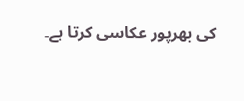کی بھرپور عکاسی کرتا ہے۔